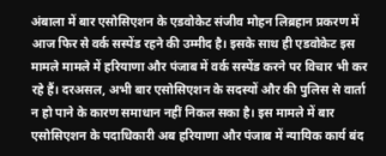अंबाला में बार एसोसिएशन के एडवोकेट संजीव मोहन लिब्रहान प्रकरण में आज फिर से वर्क सस्पेंड रहने की उम्मीद है। इसके साथ ही एडवोकेट इस मामले मामले में हरियाणा और पंजाब में वर्क सस्पेंड करने पर विचार भी कर रहे हैं। दरअसल, अभी बार एसोसिएशन के सदस्यों और की पुलिस से वार्ता न हो पाने के कारण समाधान नहीं निकल सका है। इस मामले में बार एसोसिएशन के पदाधिकारी अब हरियाणा और पंजाब में न्यायिक कार्य बंद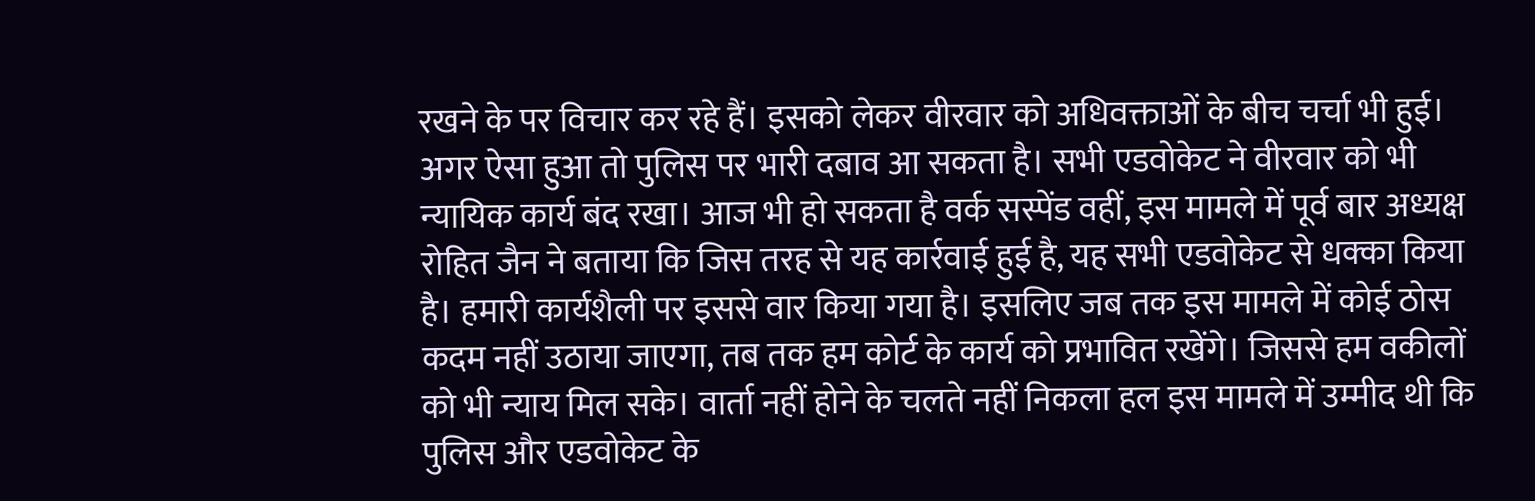रखने के पर विचार कर रहे हैं। इसको लेकर वीरवार को अधिवक्ताओं के बीच चर्चा भी हुई। अगर ऐसा हुआ तो पुलिस पर भारी दबाव आ सकता है। सभी एडवोकेट ने वीरवार को भी न्यायिक कार्य बंद रखा। आज भी हो सकता है वर्क सस्पेंड वहीं, इस मामले में पूर्व बार अध्यक्ष रोहित जैन ने बताया कि जिस तरह से यह कार्रवाई हुई है, यह सभी एडवोकेट से धक्का किया है। हमारी कार्यशैली पर इससे वार किया गया है। इसलिए जब तक इस मामले में कोई ठोस कदम नहीं उठाया जाएगा, तब तक हम कोर्ट के कार्य को प्रभावित रखेंगे। जिससे हम वकीलों को भी न्याय मिल सके। वार्ता नहीं होने के चलते नहीं निकला हल इस मामले में उम्मीद थी कि पुलिस और एडवोकेट के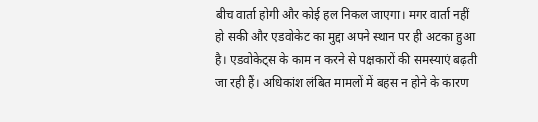बीच वार्ता होगी और कोई हल निकल जाएगा। मगर वार्ता नहीं हो सकी और एडवोकेट का मुद्दा अपने स्थान पर ही अटका हुआ है। एडवोकेट्स के काम न करने से पक्षकारों की समस्याएं बढ़ती जा रही हैं। अधिकांश लंबित मामलों में बहस न होने के कारण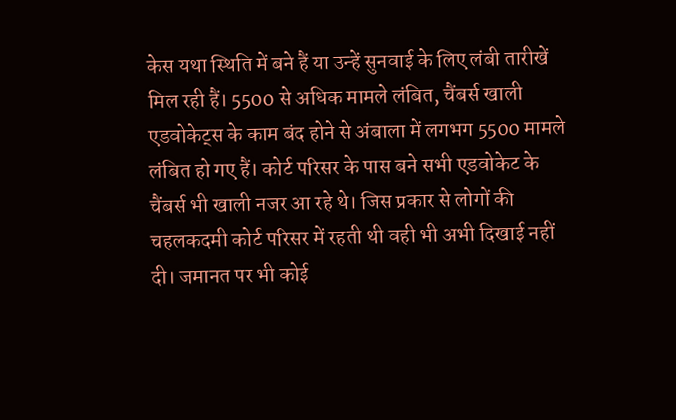केस यथा स्थिति में बने हैं या उन्हें सुनवाई के लिए लंबी तारीखें मिल रही हैं। 5500 से अधिक मामले लंबित, चैंबर्स खाली एडवोकेट्स के काम बंद होने से अंबाला में लगभग 5500 मामले लंबित हो गए हैं। कोर्ट परिसर के पास बने सभी एडवोकेट के चैंबर्स भी खाली नजर आ रहे थे। जिस प्रकार से लोगों की चहलकदमी कोर्ट परिसर में रहती थी वही भी अभी दिखाई नहीं दी। जमानत पर भी कोई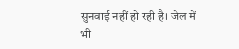सुनवाई नहीं हो रही है। जेल में भी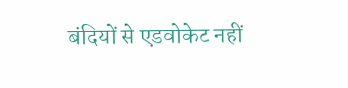बंदियों से एडवोकेट नहीं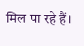मिल पा रहे हैं।